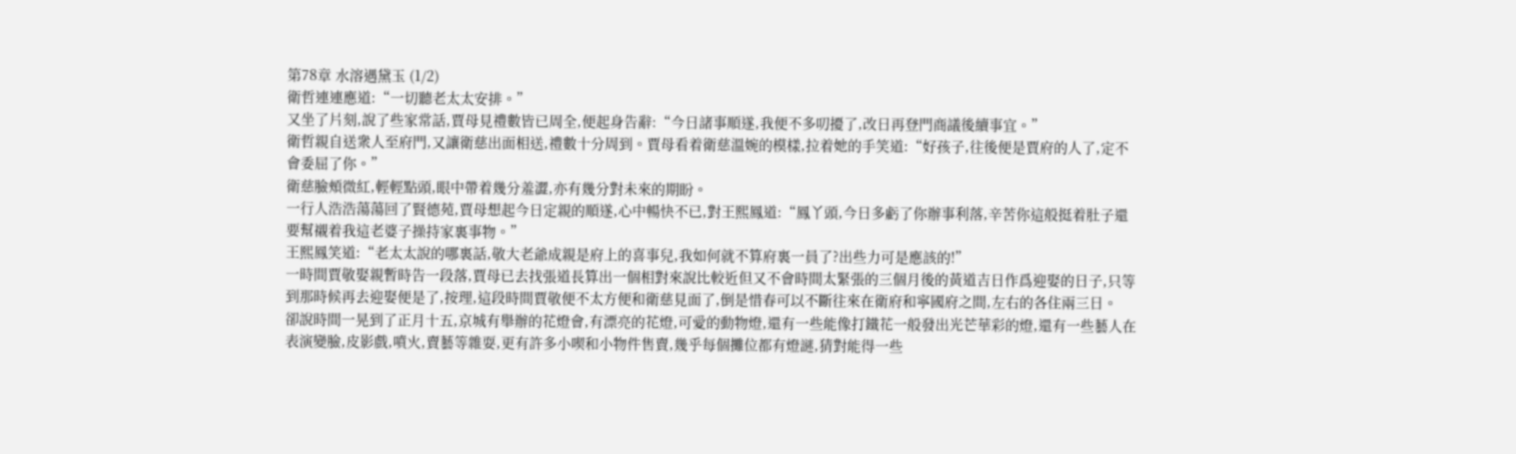第78章 水溶遇黛玉 (1/2)
衛哲連連應道:“一切聽老太太安排。”
又坐了片刻,說了些家常話,賈母見禮數皆已周全,便起身告辭:“今日諸事順遂,我便不多叨擾了,改日再登門商議後續事宜。”
衛哲親自送衆人至府門,又讓衛慈出面相送,禮數十分周到。賈母看着衛慈溫婉的模樣,拉着她的手笑道:“好孩子,往後便是賈府的人了,定不會委屈了你。”
衛慈臉頰微紅,輕輕點頭,眼中帶着幾分羞澀,亦有幾分對未來的期盼。
一行人浩浩蕩蕩回了賢德苑,賈母想起今日定親的順遂,心中暢快不已,對王熙鳳道:“鳳丫頭,今日多虧了你辦事利落,辛苦你這般挺着肚子還要幫襯着我這老婆子操持家裏事物。”
王熙鳳笑道:“老太太說的哪裏話,敬大老爺成親是府上的喜事兒,我如何就不算府裏一員了?出些力可是應該的!”
一時間賈敬娶親暫時告一段落,賈母已去找張道長算出一個相對來說比較近但又不會時間太緊張的三個月後的黃道吉日作爲迎娶的日子,只等到那時候再去迎娶便是了,按理,這段時間賈敬便不太方便和衛慈見面了,倒是惜春可以不斷往來在衛府和寧國府之間,左右的各住兩三日。
卻說時間一晃到了正月十五,京城有舉辦的花燈會,有漂亮的花燈,可愛的動物燈,還有一些能像打鐵花一般發出光芒華彩的燈,還有一些藝人在表演變臉,皮影戲,噴火,賣藝等雜耍,更有許多小喫和小物件售賣,幾乎每個攤位都有燈謎,猜對能得一些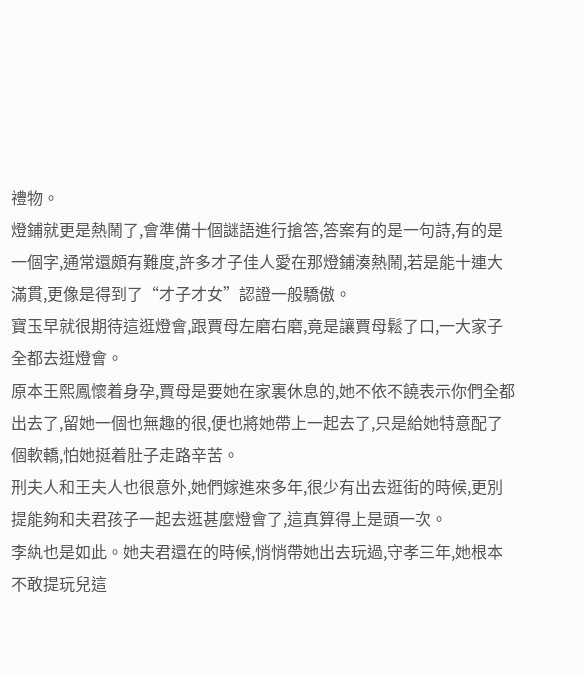禮物。
燈鋪就更是熱鬧了,會準備十個謎語進行搶答,答案有的是一句詩,有的是一個字,通常還頗有難度,許多才子佳人愛在那燈鋪湊熱鬧,若是能十連大滿貫,更像是得到了“才子才女”認證一般驕傲。
寶玉早就很期待這逛燈會,跟賈母左磨右磨,竟是讓賈母鬆了口,一大家子全都去逛燈會。
原本王熙鳳懷着身孕,賈母是要她在家裏休息的,她不依不饒表示你們全都出去了,留她一個也無趣的很,便也將她帶上一起去了,只是給她特意配了個軟轎,怕她挺着肚子走路辛苦。
刑夫人和王夫人也很意外,她們嫁進來多年,很少有出去逛街的時候,更別提能夠和夫君孩子一起去逛甚麼燈會了,這真算得上是頭一次。
李紈也是如此。她夫君還在的時候,悄悄帶她出去玩過,守孝三年,她根本不敢提玩兒這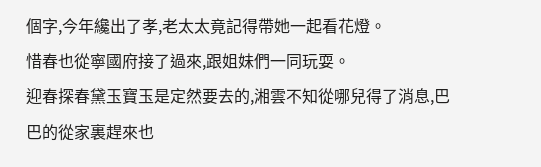個字,今年纔出了孝,老太太竟記得帶她一起看花燈。
惜春也從寧國府接了過來,跟姐妹們一同玩耍。
迎春探春黛玉寶玉是定然要去的,湘雲不知從哪兒得了消息,巴巴的從家裏趕來也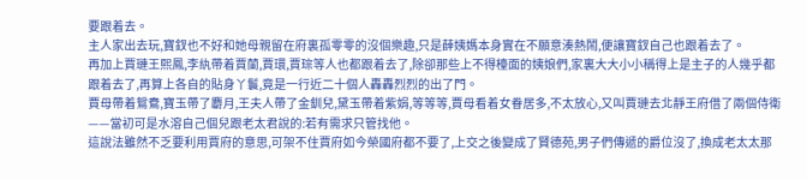要跟着去。
主人家出去玩,寶釵也不好和她母親留在府裏孤零零的沒個樂趣,只是薛姨媽本身實在不願意湊熱鬧,便讓寶釵自己也跟着去了。
再加上賈璉王熙鳳,李紈帶着賈蘭,賈環,賈琮等人也都跟着去了,除卻那些上不得檯面的姨娘們,家裏大大小小稱得上是主子的人幾乎都跟着去了,再算上各自的貼身丫鬟,竟是一行近二十個人轟轟烈烈的出了門。
賈母帶着鴛鴦,寶玉帶了麝月,王夫人帶了金釧兒,黛玉帶着紫娟,等等等,賈母看着女眷居多,不太放心,又叫賈璉去北靜王府借了兩個侍衛——當初可是水溶自己個兒跟老太君說的:若有需求只管找他。
這說法雖然不乏要利用賈府的意思,可架不住賈府如今榮國府都不要了,上交之後變成了賢德苑,男子們傳遞的爵位沒了,換成老太太那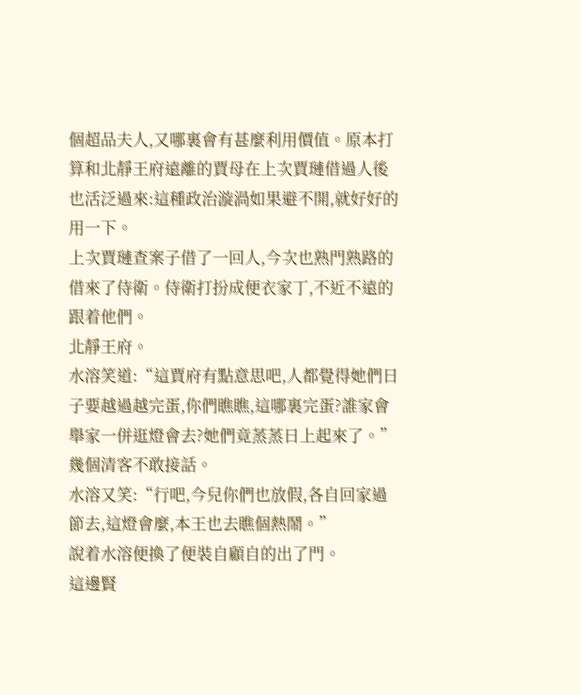個超品夫人,又哪裏會有甚麼利用價值。原本打算和北靜王府遠離的賈母在上次賈璉借過人後也活泛過來:這種政治漩渦如果避不開,就好好的用一下。
上次賈璉查案子借了一回人,今次也熟門熟路的借來了侍衛。侍衛打扮成便衣家丁,不近不遠的跟着他們。
北靜王府。
水溶笑道:“這賈府有點意思吧,人都覺得她們日子要越過越完蛋,你們瞧瞧,這哪裏完蛋?誰家會舉家一併逛燈會去?她們竟蒸蒸日上起來了。”
幾個清客不敢接話。
水溶又笑:“行吧,今兒你們也放假,各自回家過節去,這燈會麼,本王也去瞧個熱鬧。”
說着水溶便換了便裝自顧自的出了門。
這邊賢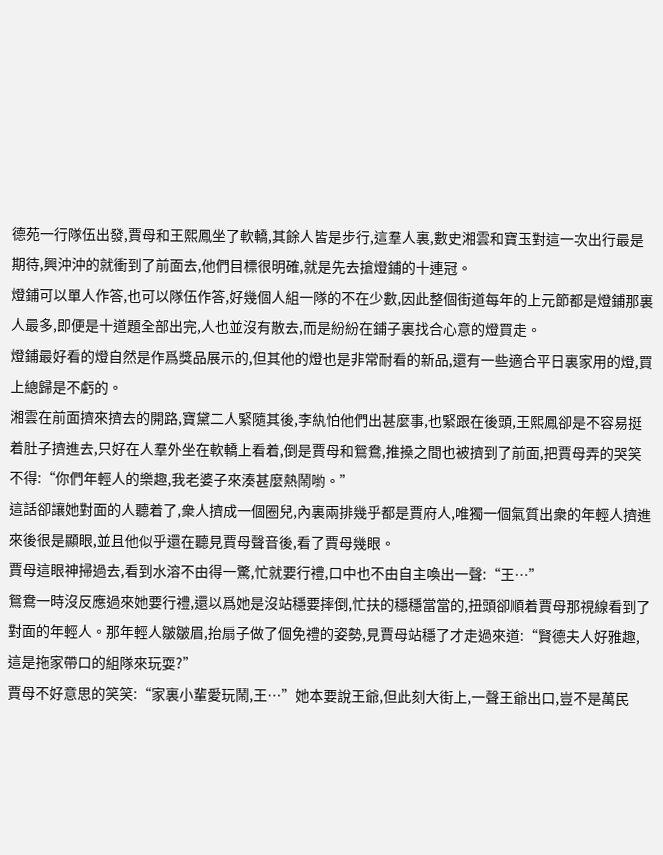德苑一行隊伍出發,賈母和王熙鳳坐了軟轎,其餘人皆是步行,這羣人裏,數史湘雲和寶玉對這一次出行最是期待,興沖沖的就衝到了前面去,他們目標很明確,就是先去搶燈鋪的十連冠。
燈鋪可以單人作答,也可以隊伍作答,好幾個人組一隊的不在少數,因此整個街道每年的上元節都是燈鋪那裏人最多,即便是十道題全部出完,人也並沒有散去,而是紛紛在鋪子裏找合心意的燈買走。
燈鋪最好看的燈自然是作爲獎品展示的,但其他的燈也是非常耐看的新品,還有一些適合平日裏家用的燈,買上總歸是不虧的。
湘雲在前面擠來擠去的開路,寶黛二人緊隨其後,李紈怕他們出甚麼事,也緊跟在後頭,王熙鳳卻是不容易挺着肚子擠進去,只好在人羣外坐在軟轎上看着,倒是賈母和鴛鴦,推搡之間也被擠到了前面,把賈母弄的哭笑不得:“你們年輕人的樂趣,我老婆子來湊甚麼熱鬧喲。”
這話卻讓她對面的人聽着了,衆人擠成一個圈兒,內裏兩排幾乎都是賈府人,唯獨一個氣質出衆的年輕人擠進來後很是顯眼,並且他似乎還在聽見賈母聲音後,看了賈母幾眼。
賈母這眼神掃過去,看到水溶不由得一驚,忙就要行禮,口中也不由自主喚出一聲:“王…”
鴛鴦一時沒反應過來她要行禮,還以爲她是沒站穩要摔倒,忙扶的穩穩當當的,扭頭卻順着賈母那視線看到了對面的年輕人。那年輕人皺皺眉,抬扇子做了個免禮的姿勢,見賈母站穩了才走過來道:“賢德夫人好雅趣,這是拖家帶口的組隊來玩耍?”
賈母不好意思的笑笑:“家裏小輩愛玩鬧,王…”她本要說王爺,但此刻大街上,一聲王爺出口,豈不是萬民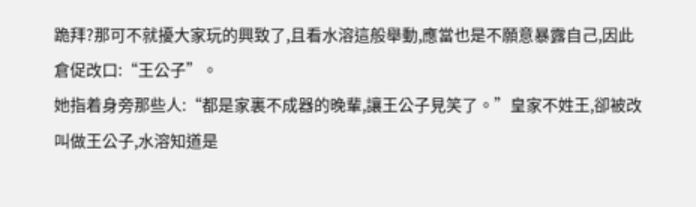跪拜?那可不就擾大家玩的興致了,且看水溶這般舉動,應當也是不願意暴露自己,因此倉促改口:“王公子”。
她指着身旁那些人:“都是家裏不成器的晚輩,讓王公子見笑了。”皇家不姓王,卻被改叫做王公子,水溶知道是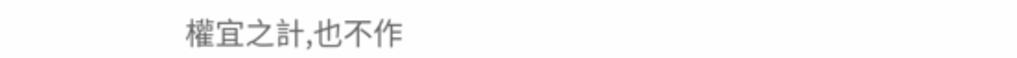權宜之計,也不作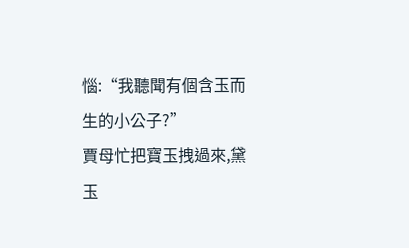惱:“我聽聞有個含玉而生的小公子?”
賈母忙把寶玉拽過來,黛玉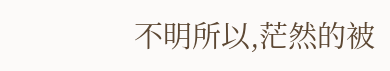不明所以,茫然的被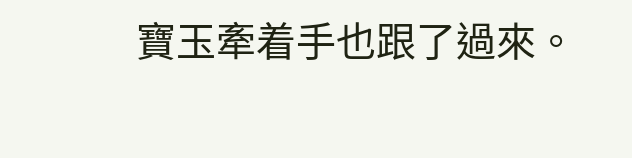寶玉牽着手也跟了過來。